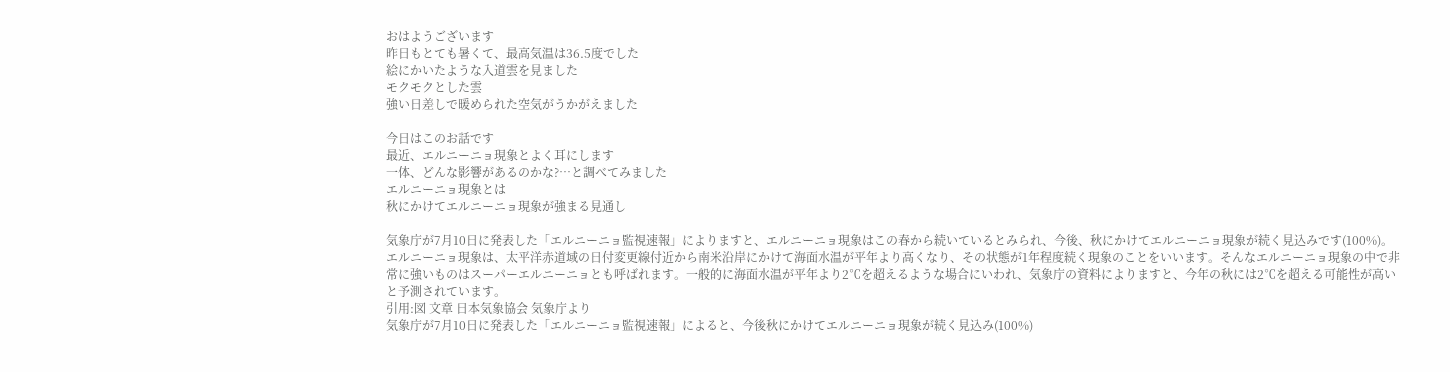おはようございます
昨日もとても暑くて、最高気温は36.5度でした
絵にかいたような入道雲を見ました
モクモクとした雲
強い日差しで暖められた空気がうかがえました

今日はこのお話です
最近、エルニーニョ現象とよく耳にします
一体、どんな影響があるのかな?…と調べてみました
エルニーニョ現象とは
秋にかけてエルニーニョ現象が強まる見通し

気象庁が7月10日に発表した「エルニーニョ監視速報」によりますと、エルニーニョ現象はこの春から続いているとみられ、今後、秋にかけてエルニーニョ現象が続く見込みです(100%)。
エルニーニョ現象は、太平洋赤道域の日付変更線付近から南米沿岸にかけて海面水温が平年より高くなり、その状態が1年程度続く現象のことをいいます。そんなエルニーニョ現象の中で非常に強いものはスーパーエルニーニョとも呼ばれます。一般的に海面水温が平年より2℃を超えるような場合にいわれ、気象庁の資料によりますと、今年の秋には2℃を超える可能性が高いと予測されています。
引用:図 文章 日本気象協会 気象庁より
気象庁が7月10日に発表した「エルニーニョ監視速報」によると、今後秋にかけてエルニーニョ現象が続く見込み(100%)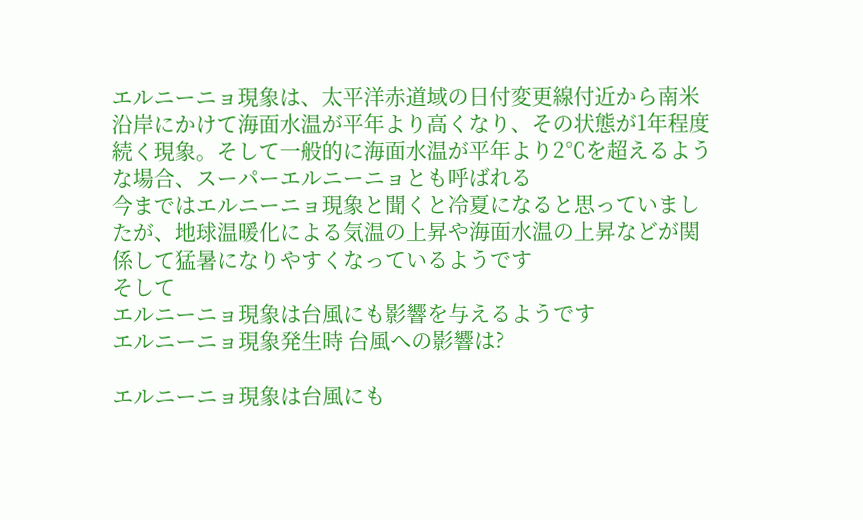エルニーニョ現象は、太平洋赤道域の日付変更線付近から南米沿岸にかけて海面水温が平年より高くなり、その状態が1年程度続く現象。そして一般的に海面水温が平年より2℃を超えるような場合、スーパーエルニーニョとも呼ばれる
今まではエルニーニョ現象と聞くと冷夏になると思っていましたが、地球温暖化による気温の上昇や海面水温の上昇などが関係して猛暑になりやすくなっているようです
そして
エルニーニョ現象は台風にも影響を与えるようです
エルニーニョ現象発生時 台風への影響は?

エルニーニョ現象は台風にも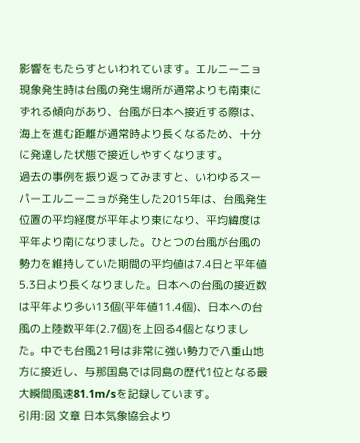影響をもたらすといわれています。エルニーニョ現象発生時は台風の発生場所が通常よりも南東にずれる傾向があり、台風が日本へ接近する際は、海上を進む距離が通常時より長くなるため、十分に発達した状態で接近しやすくなります。
過去の事例を振り返ってみますと、いわゆるスーパーエルニーニョが発生した2015年は、台風発生位置の平均経度が平年より東になり、平均緯度は平年より南になりました。ひとつの台風が台風の勢力を維持していた期間の平均値は7.4日と平年値5.3日より長くなりました。日本への台風の接近数は平年より多い13個(平年値11.4個)、日本への台風の上陸数平年(2.7個)を上回る4個となりました。中でも台風21号は非常に強い勢力で八重山地方に接近し、与那国島では同島の歴代1位となる最大瞬間風速81.1m/sを記録しています。
引用:図 文章 日本気象協会より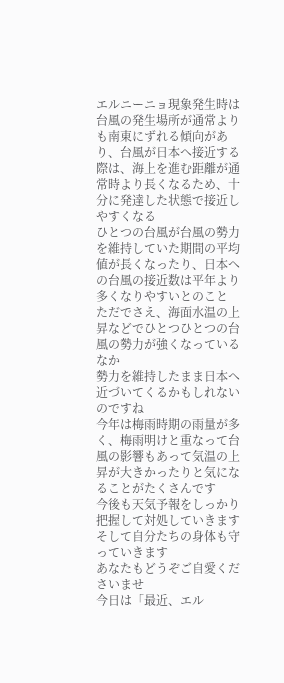エルニーニョ現象発生時は台風の発生場所が通常よりも南東にずれる傾向があり、台風が日本へ接近する際は、海上を進む距離が通常時より長くなるため、十分に発達した状態で接近しやすくなる
ひとつの台風が台風の勢力を維持していた期間の平均値が長くなったり、日本への台風の接近数は平年より多くなりやすいとのこと
ただでさえ、海面水温の上昇などでひとつひとつの台風の勢力が強くなっているなか
勢力を維持したまま日本へ近づいてくるかもしれないのですね
今年は梅雨時期の雨量が多く、梅雨明けと重なって台風の影響もあって気温の上昇が大きかったりと気になることがたくさんです
今後も天気予報をしっかり把握して対処していきます
そして自分たちの身体も守っていきます
あなたもどうぞご自愛くださいませ
今日は「最近、エル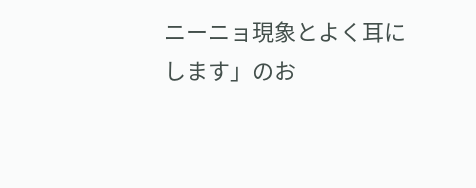ニーニョ現象とよく耳にします」のお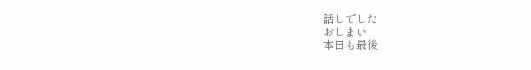話しでした
おしまい
本日も最後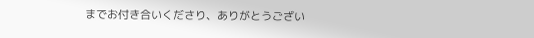までお付き合いくださり、ありがとうござい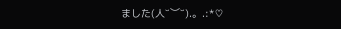ました(人˘︶˘).。.:*♡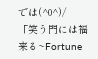では(^0^)/
「笑う門には福来る~Fortune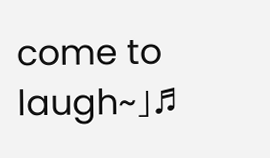come to laugh~」♬